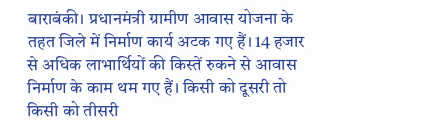बाराबंकी। प्रधानमंत्री ग्रामीण आवास योजना के तहत जिले में निर्माण कार्य अटक गए हैं। 14 हजार से अधिक लाभार्थियों की किस्तें रुकने से आवास निर्माण के काम थम गए हैं। किसी को दूसरी तो किसी को तीसरी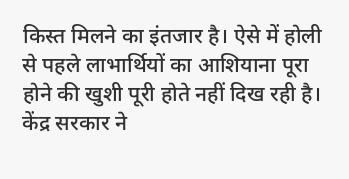किस्त मिलने का इंतजार है। ऐसे में होली से पहले लाभार्थियों का आशियाना पूरा होने की खुशी पूरी होते नहीं दिख रही है।
केंद्र सरकार ने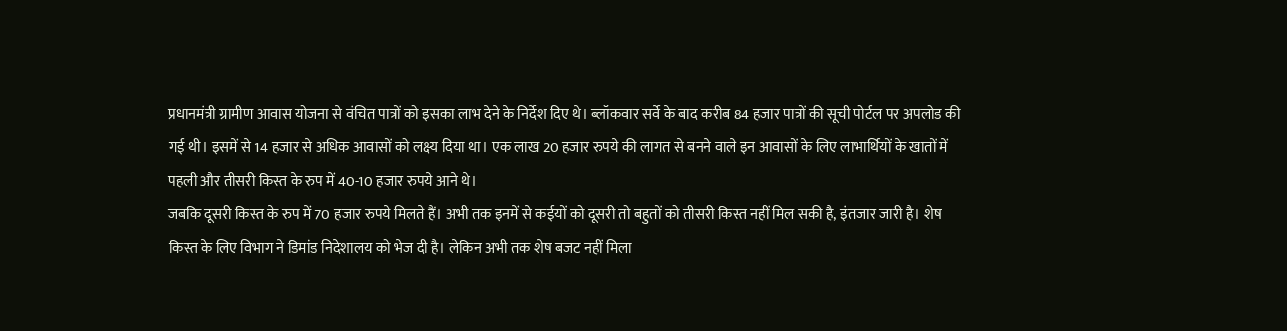प्रधानमंत्री ग्रामीण आवास योजना से वंचित पात्रों को इसका लाभ देने के निर्देश दिए थे। ब्लॉकवार सर्वे के बाद करीब 84 हजार पात्रों की सूची पोर्टल पर अपलोड की गई थी। इसमें से 14 हजार से अधिक आवासों को लक्ष्य दिया था। एक लाख 20 हजार रुपये की लागत से बनने वाले इन आवासों के लिए लाभार्थियों के खातों में पहली और तीसरी किस्त के रुप में 40-10 हजार रुपये आने थे।
जबकि दूसरी किस्त के रुप में 70 हजार रुपये मिलते हैं। अभी तक इनमें से कईयों को दूसरी तो बहुतों को तीसरी किस्त नहीं मिल सकी है, इंतजार जारी है। शेष किस्त के लिए विभाग ने डिमांड निदेशालय को भेज दी है। लेकिन अभी तक शेष बजट नहीं मिला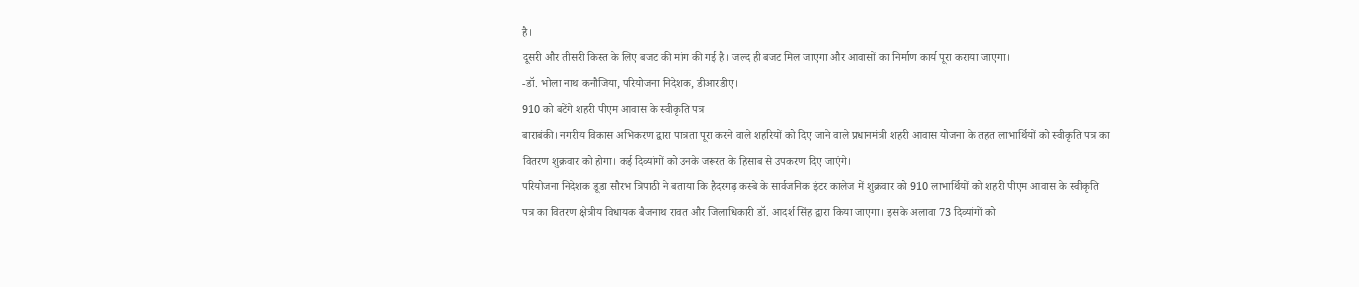है।
दूसरी और तीसरी किस्त के लिए बजट की मांग की गई है। जल्द ही बजट मिल जाएगा और आवासों का निर्माण कार्य पूरा कराया जाएगा।
-डॉ. भोला नाथ कनौजिया, परियोजना निदेशक, डीआरडीए।
910 को बटेंगे शहरी पीएम आवास के स्वीकृति पत्र
बाराबंकी। नगरीय विकास अभिकरण द्वारा पात्रता पूरा करने वाले शहरियों को दिए जाने वाले प्रधानमंत्री शहरी आवास योजना के तहत लाभार्थियों को स्वीकृति पत्र का वितरण शुक्रवार को होगा। कई दिव्यांगों को उनके जरूरत के हिसाब से उपकरण दिए जाएंगे।
परियोजना निदेशक डूडा सौरभ त्रिपाठी ने बताया कि हैदरगढ़ कस्बे के सार्वजनिक इंटर कालेज में शुक्रवार को 910 लाभार्थियों को शहरी पीएम आवास के स्वीकृति पत्र का वितरण क्षेत्रीय विधायक बैजनाथ रावत और जिलाधिकारी डॉ. आदर्श सिंह द्वारा किया जाएगा। इसके अलावा 73 दिव्यांगों को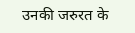उनकी जरुरत के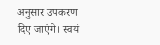अनुसार उपकरण दिए जाएंगे। स्वयं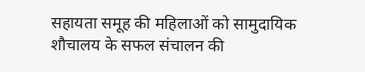सहायता समूह की महिलाओं को सामुदायिक शौचालय के सफल संचालन की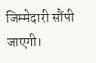जिम्मेदारी सौंपी जाएगी।